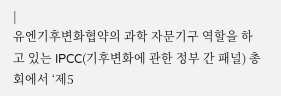|
유엔기후변화협약의 과학 자문기구 역할을 하고 있는 IPCC(기후변화에 관한 정부 간 패널) 총회에서 ‘제5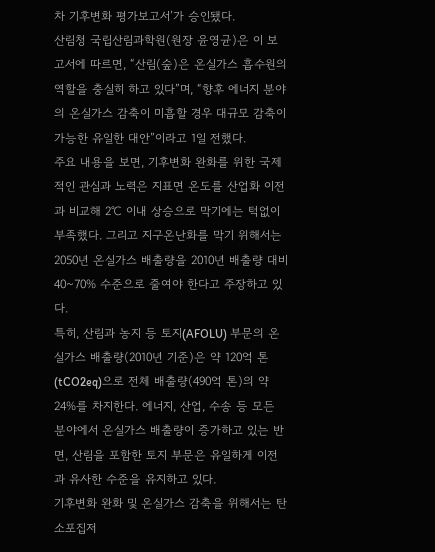차 기후변화 평가보고서’가 승인됐다.
산림청 국립산림과학원(원장 윤영균)은 이 보고서에 따르면, “산림(숲)은 온실가스 흡수원의 역할을 충실히 하고 있다”며, “향후 에너지 분야의 온실가스 감축이 미흡할 경우 대규모 감축이 가능한 유일한 대안”이라고 1일 전했다.
주요 내용을 보면, 기후변화 완화를 위한 국제적인 관심과 노력은 지표면 온도를 산업화 이전과 비교해 2℃ 이내 상승으로 막기에는 턱없이 부족했다. 그리고 지구온난화를 막기 위해서는 2050년 온실가스 배출량을 2010년 배출량 대비 40~70% 수준으로 줄여야 한다고 주장하고 있다.
특히, 산림과 농지 등 토지(AFOLU) 부문의 온실가스 배출량(2010년 기준)은 약 120억 톤(tCO2eq)으로 전체 배출량(490억 톤)의 약 24%를 차지한다. 에너지, 산업, 수송 등 모든 분야에서 온실가스 배출량이 증가하고 있는 반면, 산림을 포함한 토지 부문은 유일하게 이전과 유사한 수준을 유지하고 있다.
기후변화 완화 및 온실가스 감축을 위해서는 탄소포집저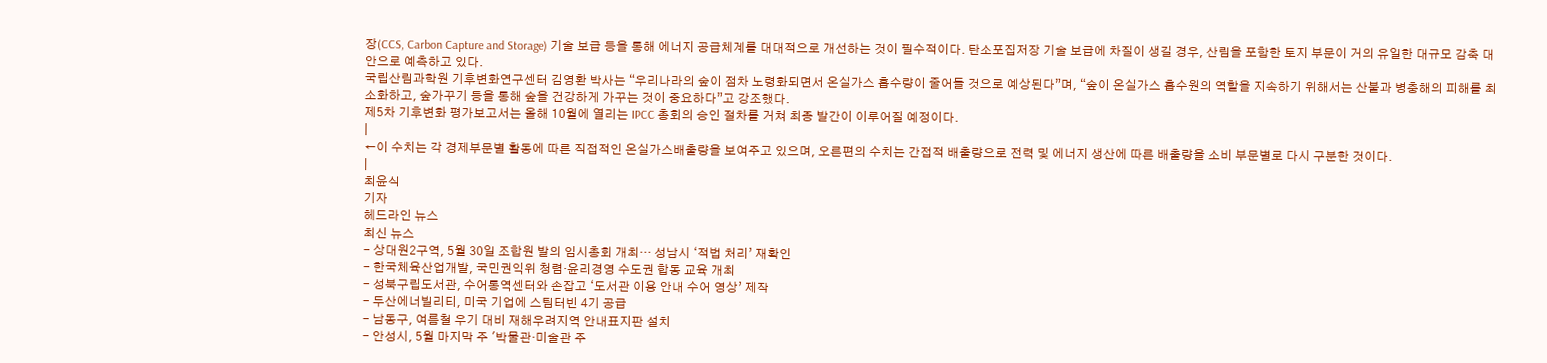장(CCS, Carbon Capture and Storage) 기술 보급 등을 통해 에너지 공급체계를 대대적으로 개선하는 것이 필수적이다. 탄소포집저장 기술 보급에 차질이 생길 경우, 산림을 포함한 토지 부문이 거의 유일한 대규모 감축 대안으로 예측하고 있다.
국립산림과학원 기후변화연구센터 김영환 박사는 “우리나라의 숲이 점차 노령화되면서 온실가스 흡수량이 줄어들 것으로 예상된다”며, “숲이 온실가스 흡수원의 역할을 지속하기 위해서는 산불과 병충해의 피해를 최소화하고, 숲가꾸기 등을 통해 숲을 건강하게 가꾸는 것이 중요하다”고 강조했다.
제5차 기후변화 평가보고서는 올해 10월에 열리는 IPCC 총회의 승인 절차를 거쳐 최종 발간이 이루어질 예정이다.
|
←이 수치는 각 경제부문별 활동에 따른 직접적인 온실가스배출량을 보여주고 있으며, 오른편의 수치는 간접적 배출량으로 전력 및 에너지 생산에 따른 배출량을 소비 부문별로 다시 구분한 것이다.
|
최윤식
기자
헤드라인 뉴스
최신 뉴스
- 상대원2구역, 5월 30일 조합원 발의 임시총회 개최… 성남시 ‘적법 처리’ 재확인
- 한국체육산업개발, 국민권익위 청렴·윤리경영 수도권 합동 교육 개최
- 성북구립도서관, 수어통역센터와 손잡고 ‘도서관 이용 안내 수어 영상’ 제작
- 두산에너빌리티, 미국 기업에 스팀터빈 4기 공급
- 남동구, 여름철 우기 대비 재해우려지역 안내표지판 설치
- 안성시, 5월 마지막 주 '박물관·미술관 주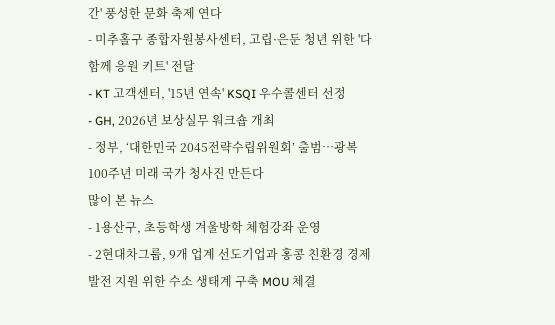간' 풍성한 문화 축제 연다
- 미추홀구 종합자원봉사센터, 고립·은둔 청년 위한 '다 함께 응원 키트' 전달
- KT 고객센터, '15년 연속' KSQI 우수콜센터 선정
- GH, 2026년 보상실무 워크숍 개최
- 정부, ‘대한민국 2045전략수립위원회’ 출범…광복 100주년 미래 국가 청사진 만든다
많이 본 뉴스
- 1용산구, 초등학생 겨울방학 체험강좌 운영
- 2현대차그룹, 9개 업계 선도기업과 홍콩 친환경 경제 발전 지원 위한 수소 생태계 구축 MOU 체결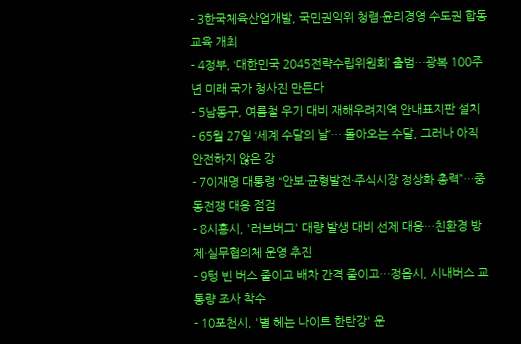- 3한국체육산업개발, 국민권익위 청렴·윤리경영 수도권 합동 교육 개최
- 4정부, ‘대한민국 2045전략수립위원회’ 출범…광복 100주년 미래 국가 청사진 만든다
- 5남동구, 여름철 우기 대비 재해우려지역 안내표지판 설치
- 65월 27일 ‘세계 수달의 날’… 돌아오는 수달, 그러나 아직 안전하지 않은 강
- 7이재명 대통령 “안보·균형발전·주식시장 정상화 총력”…중동전쟁 대응 점검
- 8시흥시, '러브버그' 대량 발생 대비 선제 대응…친환경 방제·실무협의체 운영 추진
- 9텅 빈 버스 줄이고 배차 간격 줄이고…정읍시, 시내버스 교통량 조사 착수
- 10포천시, '별 헤는 나이트 한탄강' 운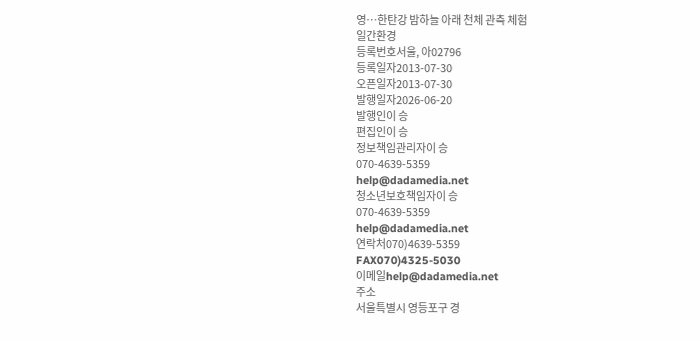영…한탄강 밤하늘 아래 천체 관측 체험
일간환경
등록번호서울, 아02796
등록일자2013-07-30
오픈일자2013-07-30
발행일자2026-06-20
발행인이 승
편집인이 승
정보책임관리자이 승
070-4639-5359
help@dadamedia.net
청소년보호책임자이 승
070-4639-5359
help@dadamedia.net
연락처070)4639-5359
FAX070)4325-5030
이메일help@dadamedia.net
주소
서울특별시 영등포구 경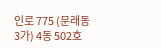인로 775 (문래동3가) 4동 502호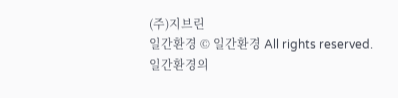(주)지브린
일간환경 © 일간환경 All rights reserved.
일간환경의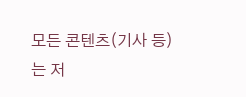모든 콘텐츠(기사 등)는 저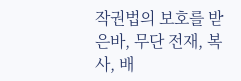작권법의 보호를 받은바, 무단 전재, 복사, 배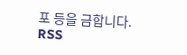포 등을 금합니다.
RSS